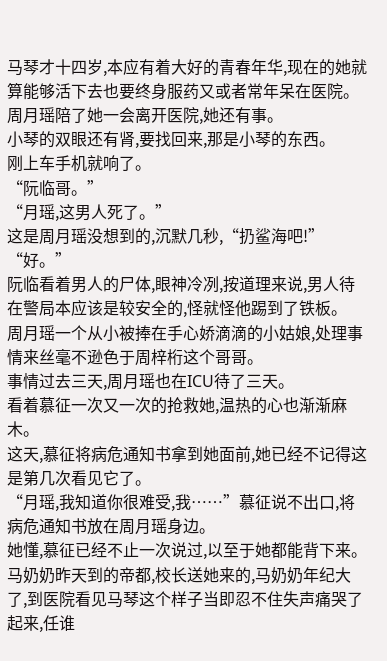马琴才十四岁,本应有着大好的青春年华,现在的她就算能够活下去也要终身服药又或者常年呆在医院。
周月瑶陪了她一会离开医院,她还有事。
小琴的双眼还有肾,要找回来,那是小琴的东西。
刚上车手机就响了。
“阮临哥。”
“月瑶,这男人死了。”
这是周月瑶没想到的,沉默几秒,“扔鲨海吧!”
“好。”
阮临看着男人的尸体,眼神冷冽,按道理来说,男人待在警局本应该是较安全的,怪就怪他踢到了铁板。
周月瑶一个从小被捧在手心娇滴滴的小姑娘,处理事情来丝毫不逊色于周梓桁这个哥哥。
事情过去三天,周月瑶也在ICU待了三天。
看着慕征一次又一次的抢救她,温热的心也渐渐麻木。
这天,慕征将病危通知书拿到她面前,她已经不记得这是第几次看见它了。
“月瑶,我知道你很难受,我……”慕征说不出口,将病危通知书放在周月瑶身边。
她懂,慕征已经不止一次说过,以至于她都能背下来。
马奶奶昨天到的帝都,校长送她来的,马奶奶年纪大了,到医院看见马琴这个样子当即忍不住失声痛哭了起来,任谁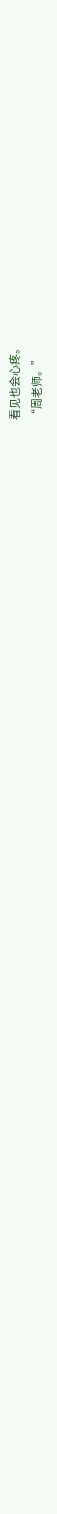看见也会心疼。
“周老师。”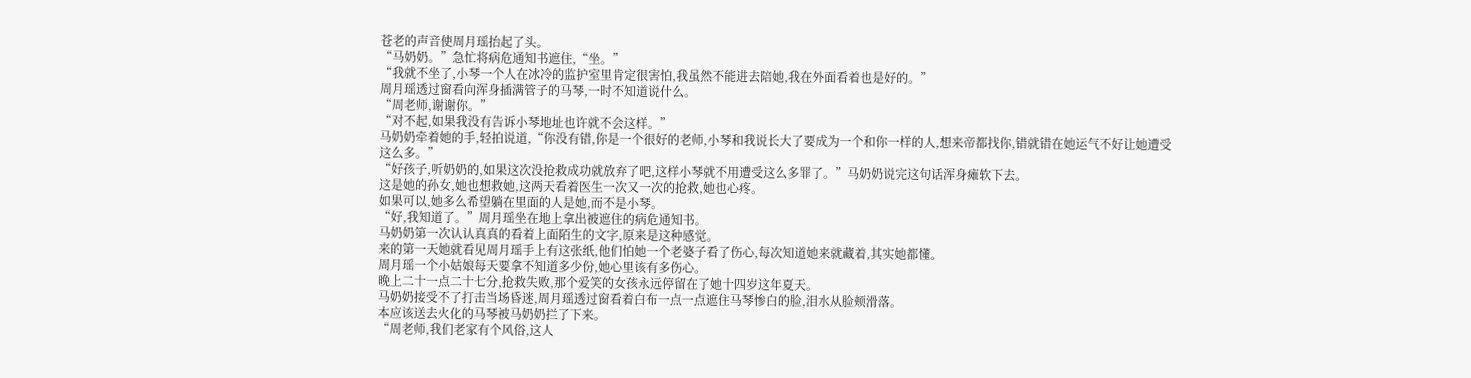苍老的声音使周月瑶抬起了头。
“马奶奶。”急忙将病危通知书遮住,“坐。”
“我就不坐了,小琴一个人在冰冷的监护室里肯定很害怕,我虽然不能进去陪她,我在外面看着也是好的。”
周月瑶透过窗看向浑身插满管子的马琴,一时不知道说什么。
“周老师,谢谢你。”
“对不起,如果我没有告诉小琴地址也许就不会这样。”
马奶奶牵着她的手,轻拍说道,“你没有错,你是一个很好的老师,小琴和我说长大了要成为一个和你一样的人,想来帝都找你,错就错在她运气不好让她遭受这么多。”
“好孩子,听奶奶的,如果这次没抢救成功就放弃了吧,这样小琴就不用遭受这么多罪了。”马奶奶说完这句话浑身瘫软下去。
这是她的孙女,她也想救她,这两天看着医生一次又一次的抢救,她也心疼。
如果可以,她多么希望躺在里面的人是她,而不是小琴。
“好,我知道了。”周月瑶坐在地上拿出被遮住的病危通知书。
马奶奶第一次认认真真的看着上面陌生的文字,原来是这种感觉。
来的第一天她就看见周月瑶手上有这张纸,他们怕她一个老婆子看了伤心,每次知道她来就藏着,其实她都懂。
周月瑶一个小姑娘每天要拿不知道多少份,她心里该有多伤心。
晚上二十一点二十七分,抢救失败,那个爱笑的女孩永远停留在了她十四岁这年夏天。
马奶奶接受不了打击当场昏迷,周月瑶透过窗看着白布一点一点遮住马琴惨白的脸,泪水从脸颊滑落。
本应该送去火化的马琴被马奶奶拦了下来。
“周老师,我们老家有个风俗,这人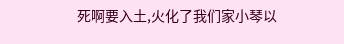死啊要入土,火化了我们家小琴以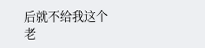后就不给我这个老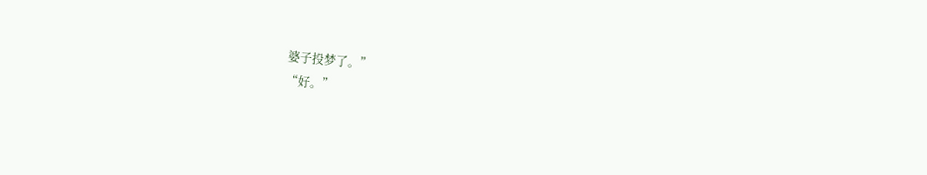婆子投梦了。”
“好。”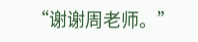“谢谢周老师。”